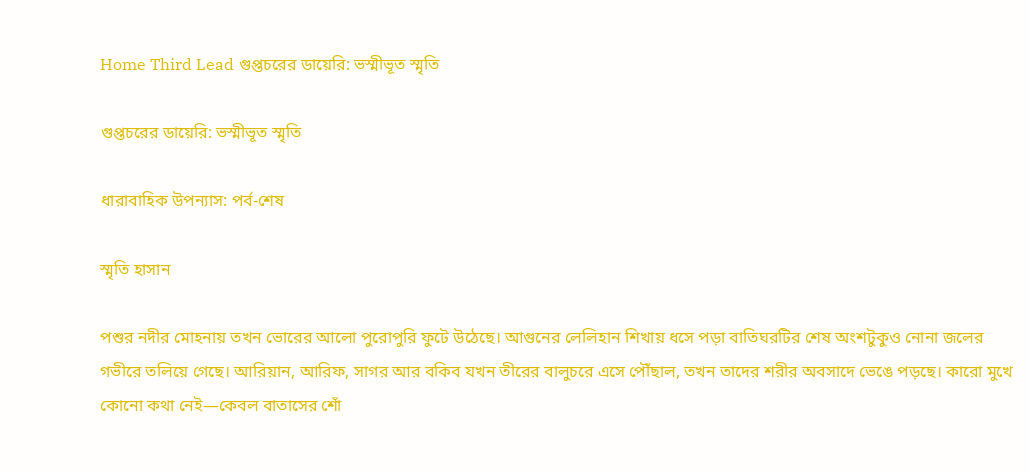Home Third Lead গুপ্তচরের ডায়েরি: ভস্মীভূত স্মৃতি

গুপ্তচরের ডায়েরি: ভস্মীভূত স্মৃতি

ধারাবাহিক উপন্যাস: পর্ব-শেষ

স্মৃতি হাসান

পশুর নদীর মোহনায় তখন ভোরের আলো পুরোপুরি ফুটে উঠেছে। আগুনের লেলিহান শিখায় ধসে পড়া বাতিঘরটির শেষ অংশটুকুও নোনা জলের গভীরে তলিয়ে গেছে। আরিয়ান, আরিফ, সাগর আর বকিব যখন তীরের বালুচরে এসে পৌঁছাল, তখন তাদের শরীর অবসাদে ভেঙে পড়ছে। কারো মুখে কোনো কথা নেই—কেবল বাতাসের শোঁ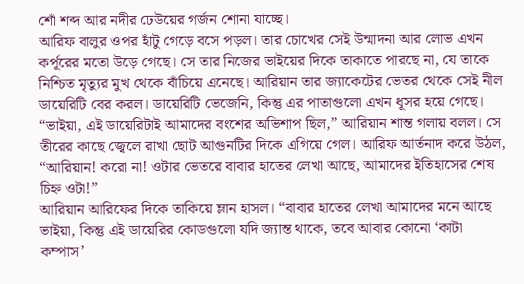শোঁ শব্দ আর নদীর ঢেউয়ের গর্জন শোনা যাচ্ছে।
আরিফ বালুর ওপর হাঁটু গেড়ে বসে পড়ল। তার চোখের সেই উন্মাদনা আর লোভ এখন কর্পূরের মতো উড়ে গেছে। সে তার নিজের ভাইয়ের দিকে তাকাতে পারছে না, যে তাকে নিশ্চিত মৃত্যুর মুখ থেকে বাঁচিয়ে এনেছে। আরিয়ান তার জ্যাকেটের ভেতর থেকে সেই নীল ডায়েরিটি বের করল। ডায়েরিটি ভেজেনি, কিন্তু এর পাতাগুলো এখন ধূসর হয়ে গেছে।
“ভাইয়া, এই ডায়েরিটাই আমাদের বংশের অভিশাপ ছিল,” আরিয়ান শান্ত গলায় বলল। সে তীরের কাছে জ্বেলে রাখা ছোট আগুনটির দিকে এগিয়ে গেল। আরিফ আর্তনাদ করে উঠল, “আরিয়ান! করো না! ওটার ভেতরে বাবার হাতের লেখা আছে, আমাদের ইতিহাসের শেষ চিহ্ন ওটা!”
আরিয়ান আরিফের দিকে তাকিয়ে ম্লান হাসল। “বাবার হাতের লেখা আমাদের মনে আছে ভাইয়া, কিন্তু এই ডায়েরির কোডগুলো যদি জ্যান্ত থাকে, তবে আবার কোনো ‘কাটা কম্পাস’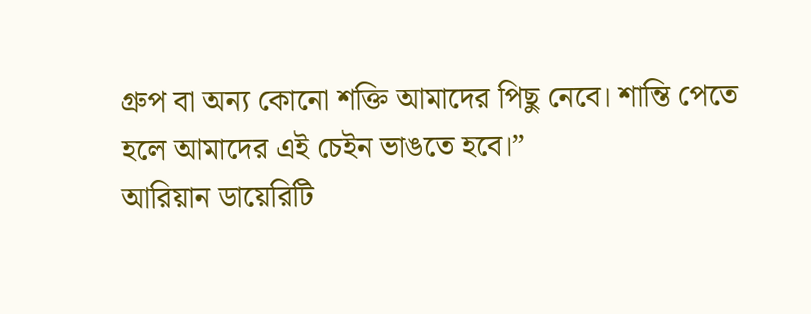গ্রুপ বা অন্য কোনো শক্তি আমাদের পিছু নেবে। শান্তি পেতে হলে আমাদের এই চেইন ভাঙতে হবে।”
আরিয়ান ডায়েরিটি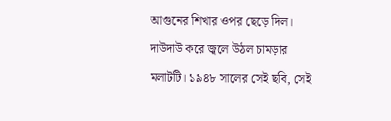আগুনের শিখার ওপর ছেড়ে দিল। দাউদাউ করে জ্বলে উঠল চামড়ার মলাটটি। ১৯৪৮ সালের সেই ছবি, সেই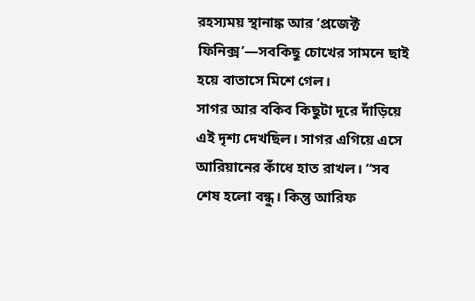রহস্যময় স্থানাঙ্ক আর ‘প্রজেক্ট ফিনিক্স’—সবকিছু চোখের সামনে ছাই হয়ে বাতাসে মিশে গেল।
সাগর আর বকিব কিছুটা দূরে দাঁড়িয়ে এই দৃশ্য দেখছিল। সাগর এগিয়ে এসে আরিয়ানের কাঁধে হাত রাখল। “সব শেষ হলো বন্ধু। কিন্তু আরিফ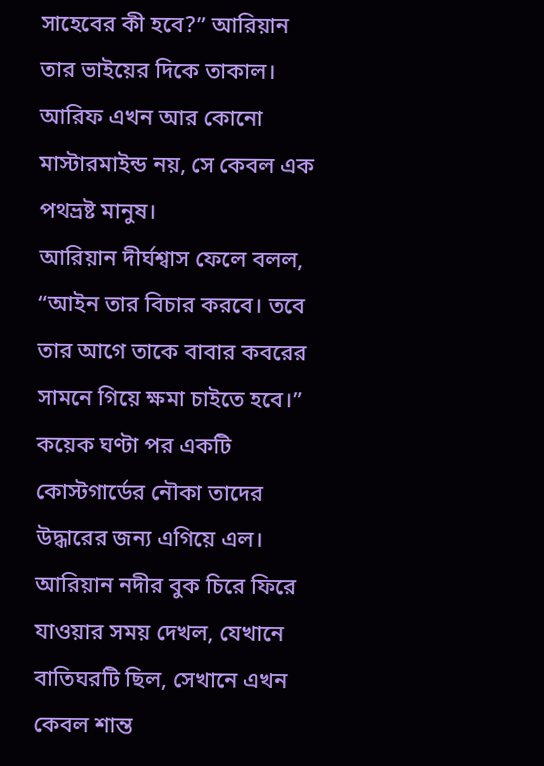সাহেবের কী হবে?” আরিয়ান তার ভাইয়ের দিকে তাকাল। আরিফ এখন আর কোনো মাস্টারমাইন্ড নয়, সে কেবল এক পথভ্রষ্ট মানুষ।
আরিয়ান দীর্ঘশ্বাস ফেলে বলল, “আইন তার বিচার করবে। তবে তার আগে তাকে বাবার কবরের সামনে গিয়ে ক্ষমা চাইতে হবে।”
কয়েক ঘণ্টা পর একটি কোস্টগার্ডের নৌকা তাদের উদ্ধারের জন্য এগিয়ে এল। আরিয়ান নদীর বুক চিরে ফিরে যাওয়ার সময় দেখল, যেখানে বাতিঘরটি ছিল, সেখানে এখন কেবল শান্ত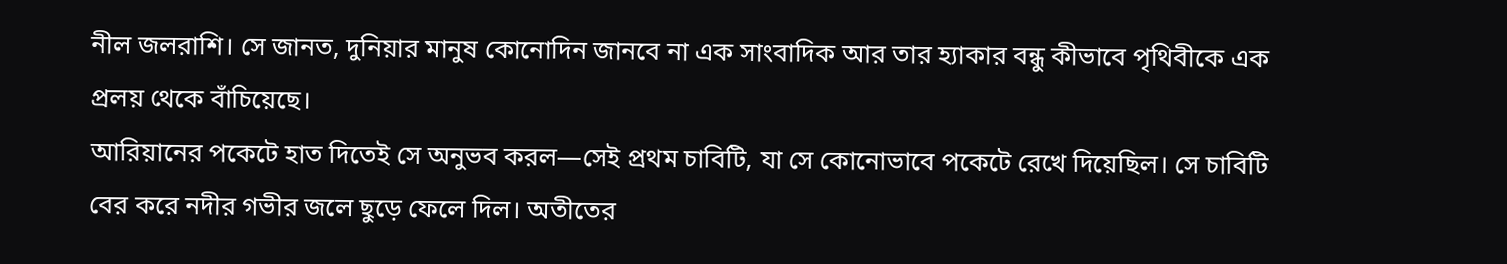নীল জলরাশি। সে জানত, দুনিয়ার মানুষ কোনোদিন জানবে না এক সাংবাদিক আর তার হ্যাকার বন্ধু কীভাবে পৃথিবীকে এক প্রলয় থেকে বাঁচিয়েছে।
আরিয়ানের পকেটে হাত দিতেই সে অনুভব করল—সেই প্রথম চাবিটি, যা সে কোনোভাবে পকেটে রেখে দিয়েছিল। সে চাবিটি বের করে নদীর গভীর জলে ছুড়ে ফেলে দিল। অতীতের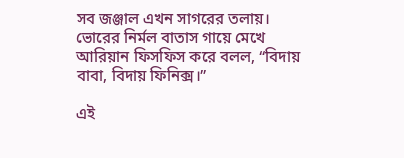সব জঞ্জাল এখন সাগরের তলায়। ভোরের নির্মল বাতাস গায়ে মেখে আরিয়ান ফিসফিস করে বলল, “বিদায় বাবা, বিদায় ফিনিক্স।”

এই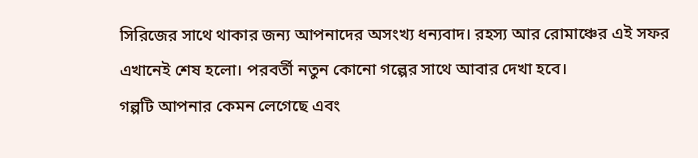সিরিজের সাথে থাকার জন্য আপনাদের অসংখ্য ধন্যবাদ। রহস্য আর রোমাঞ্চের এই সফর এখানেই শেষ হলো। পরবর্তী নতুন কোনো গল্পের সাথে আবার দেখা হবে।
গল্পটি আপনার কেমন লেগেছে এবং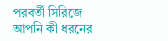পরবর্তী সিরিজে আপনি কী ধরনের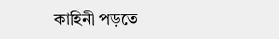কাহিনী পড়তে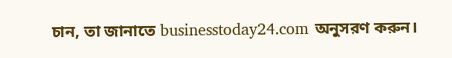চান, তা জানাতে businesstoday24.com অনুসরণ করুন।